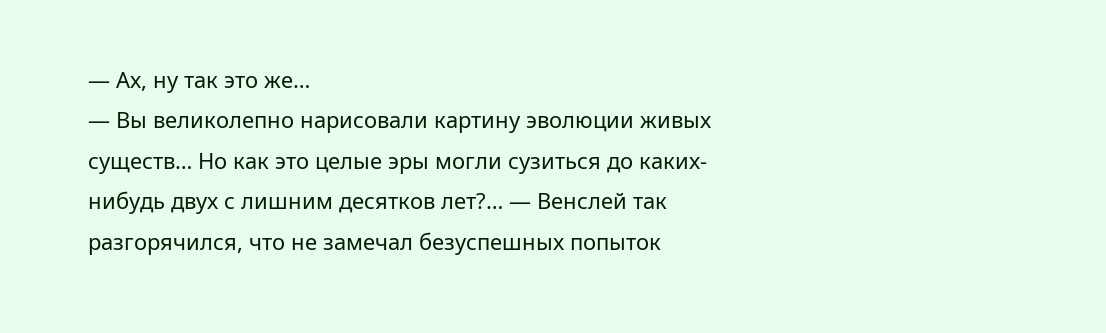— Ах, ну так это же…
— Вы великолепно нарисовали картину эволюции живых существ… Но как это целые эры могли сузиться до каких-нибудь двух с лишним десятков лет?… — Венслей так разгорячился, что не замечал безуспешных попыток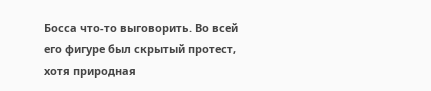Босса что-то выговорить. Во всей его фигуре был скрытый протест, хотя природная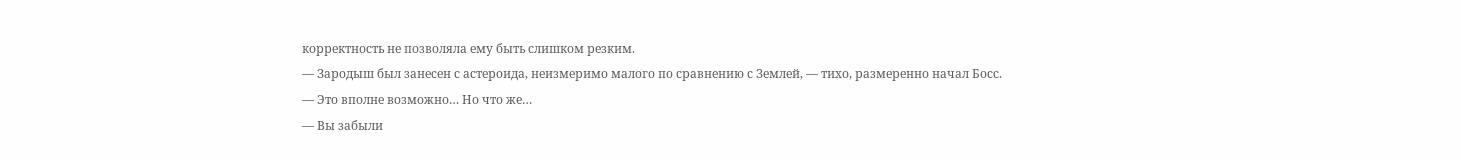корректность не позволяла ему быть слишком резким.
— Зародыш был занесен с астероида, неизмеримо малого по сравнению с Землей, — тихо, размеренно начал Босс.
— Это вполне возможно… Но что же…
— Вы забыли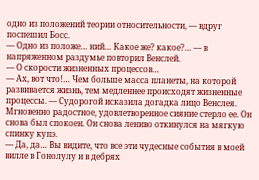одно из положений теории относительности, — вдруг поспешил Босс.
— Одно из положе… ний… Какое же? какое?… — в напряженном раздумье повторил Венслей.
— О скорости жизненных процессов…
— Ах, вот что!… Чем больше масса планеты, на которой развивается жизнь, тем медленнее происходят жизненные процессы. — Судорогой исказила догадка лицо Венслея. Мгновенно радостное, удовлетворенное сияние стерло ее. Он снова был спокоен. Он снова лениво откинулся на мягкую спинку купэ.
— Да, да… Вы видите, что все эти чудесные события в моей вилле в Гонолулу и в дебрях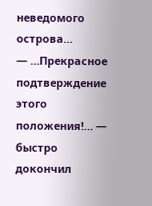неведомого острова…
— …Прекрасное подтверждение этого положения!… — быстро докончил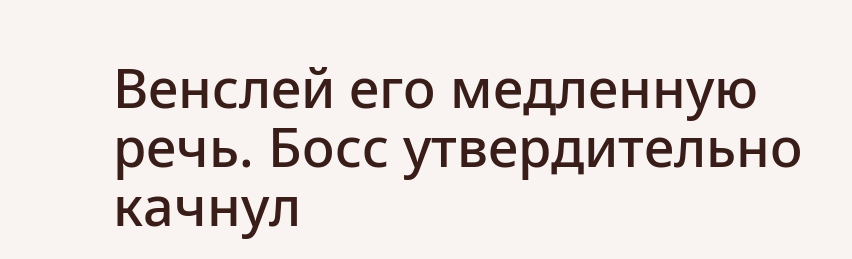Венслей его медленную речь. Босс утвердительно качнул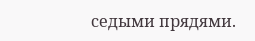седыми прядями.